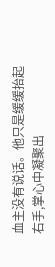血主没有说话。他只是缓缓抬起右手,掌心中凝聚出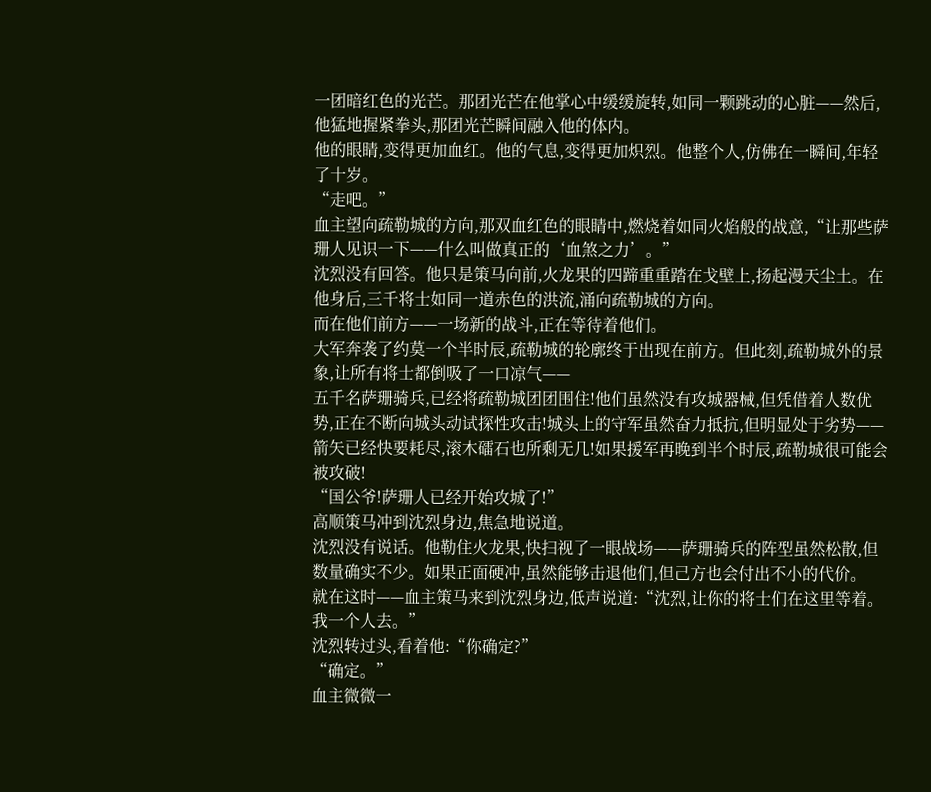一团暗红色的光芒。那团光芒在他掌心中缓缓旋转,如同一颗跳动的心脏——然后,他猛地握紧拳头,那团光芒瞬间融入他的体内。
他的眼睛,变得更加血红。他的气息,变得更加炽烈。他整个人,仿佛在一瞬间,年轻了十岁。
“走吧。”
血主望向疏勒城的方向,那双血红色的眼睛中,燃烧着如同火焰般的战意,“让那些萨珊人见识一下——什么叫做真正的‘血煞之力’。”
沈烈没有回答。他只是策马向前,火龙果的四蹄重重踏在戈壁上,扬起漫天尘土。在他身后,三千将士如同一道赤色的洪流,涌向疏勒城的方向。
而在他们前方——一场新的战斗,正在等待着他们。
大军奔袭了约莫一个半时辰,疏勒城的轮廓终于出现在前方。但此刻,疏勒城外的景象,让所有将士都倒吸了一口凉气——
五千名萨珊骑兵,已经将疏勒城团团围住!他们虽然没有攻城器械,但凭借着人数优势,正在不断向城头动试探性攻击!城头上的守军虽然奋力抵抗,但明显处于劣势——箭矢已经快要耗尽,滚木礌石也所剩无几!如果援军再晚到半个时辰,疏勒城很可能会被攻破!
“国公爷!萨珊人已经开始攻城了!”
高顺策马冲到沈烈身边,焦急地说道。
沈烈没有说话。他勒住火龙果,快扫视了一眼战场——萨珊骑兵的阵型虽然松散,但数量确实不少。如果正面硬冲,虽然能够击退他们,但己方也会付出不小的代价。
就在这时——血主策马来到沈烈身边,低声说道:“沈烈,让你的将士们在这里等着。我一个人去。”
沈烈转过头,看着他:“你确定?”
“确定。”
血主微微一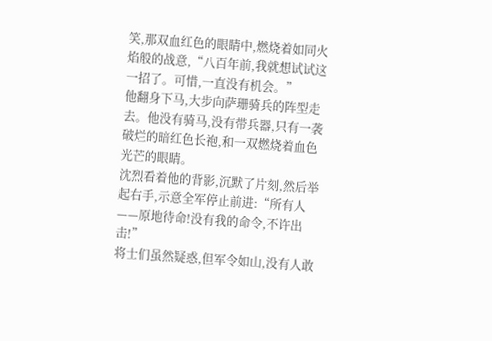笑,那双血红色的眼睛中,燃烧着如同火焰般的战意,“八百年前,我就想试试这一招了。可惜,一直没有机会。”
他翻身下马,大步向萨珊骑兵的阵型走去。他没有骑马,没有带兵器,只有一袭破烂的暗红色长袍,和一双燃烧着血色光芒的眼睛。
沈烈看着他的背影,沉默了片刻,然后举起右手,示意全军停止前进:“所有人——原地待命!没有我的命令,不许出击!”
将士们虽然疑惑,但军令如山,没有人敢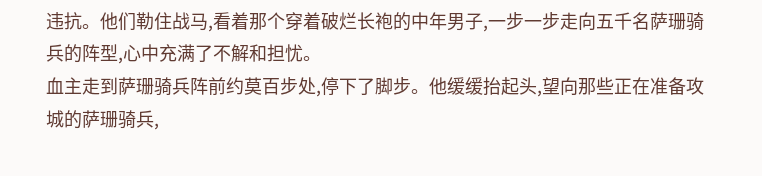违抗。他们勒住战马,看着那个穿着破烂长袍的中年男子,一步一步走向五千名萨珊骑兵的阵型,心中充满了不解和担忧。
血主走到萨珊骑兵阵前约莫百步处,停下了脚步。他缓缓抬起头,望向那些正在准备攻城的萨珊骑兵,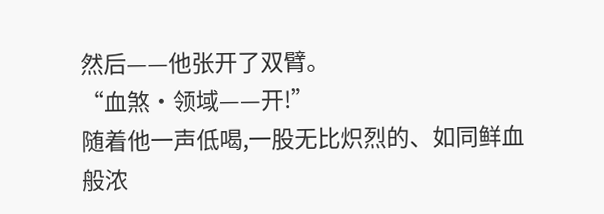然后——他张开了双臂。
“血煞·领域——开!”
随着他一声低喝,一股无比炽烈的、如同鲜血般浓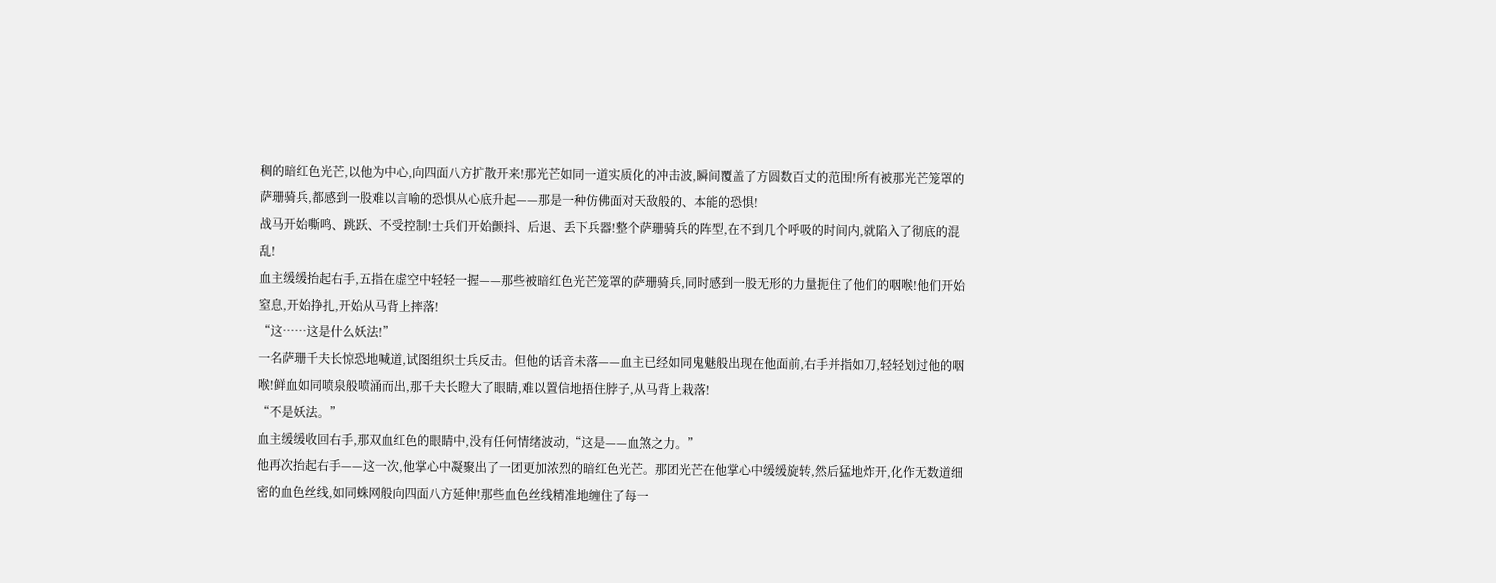稠的暗红色光芒,以他为中心,向四面八方扩散开来!那光芒如同一道实质化的冲击波,瞬间覆盖了方圆数百丈的范围!所有被那光芒笼罩的萨珊骑兵,都感到一股难以言喻的恐惧从心底升起——那是一种仿佛面对天敌般的、本能的恐惧!
战马开始嘶鸣、跳跃、不受控制!士兵们开始颤抖、后退、丢下兵器!整个萨珊骑兵的阵型,在不到几个呼吸的时间内,就陷入了彻底的混乱!
血主缓缓抬起右手,五指在虚空中轻轻一握——那些被暗红色光芒笼罩的萨珊骑兵,同时感到一股无形的力量扼住了他们的咽喉!他们开始窒息,开始挣扎,开始从马背上摔落!
“这……这是什么妖法!”
一名萨珊千夫长惊恐地喊道,试图组织士兵反击。但他的话音未落——血主已经如同鬼魅般出现在他面前,右手并指如刀,轻轻划过他的咽喉!鲜血如同喷泉般喷涌而出,那千夫长瞪大了眼睛,难以置信地捂住脖子,从马背上栽落!
“不是妖法。”
血主缓缓收回右手,那双血红色的眼睛中,没有任何情绪波动,“这是——血煞之力。”
他再次抬起右手——这一次,他掌心中凝聚出了一团更加浓烈的暗红色光芒。那团光芒在他掌心中缓缓旋转,然后猛地炸开,化作无数道细密的血色丝线,如同蛛网般向四面八方延伸!那些血色丝线精准地缠住了每一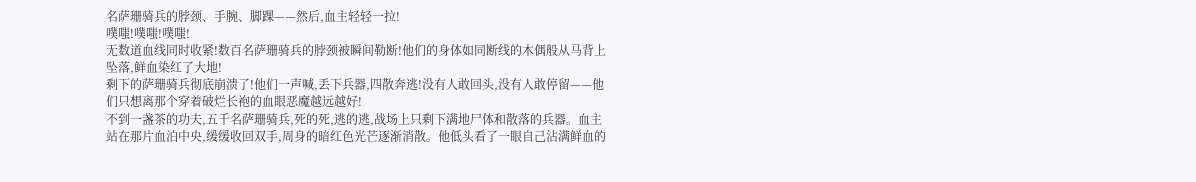名萨珊骑兵的脖颈、手腕、脚踝——然后,血主轻轻一拉!
噗嗤!噗嗤!噗嗤!
无数道血线同时收紧!数百名萨珊骑兵的脖颈被瞬间勒断!他们的身体如同断线的木偶般从马背上坠落,鲜血染红了大地!
剩下的萨珊骑兵彻底崩溃了!他们一声喊,丢下兵器,四散奔逃!没有人敢回头,没有人敢停留——他们只想离那个穿着破烂长袍的血眼恶魔越远越好!
不到一盏茶的功夫,五千名萨珊骑兵,死的死,逃的逃,战场上只剩下满地尸体和散落的兵器。血主站在那片血泊中央,缓缓收回双手,周身的暗红色光芒逐渐消散。他低头看了一眼自己沾满鲜血的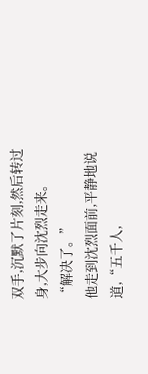双手,沉默了片刻,然后转过身,大步向沈烈走来。
“解决了。”
他走到沈烈面前,平静地说道,“五千人,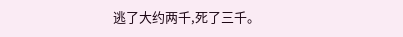逃了大约两千,死了三千。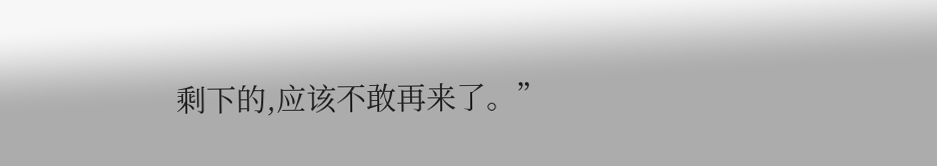剩下的,应该不敢再来了。”